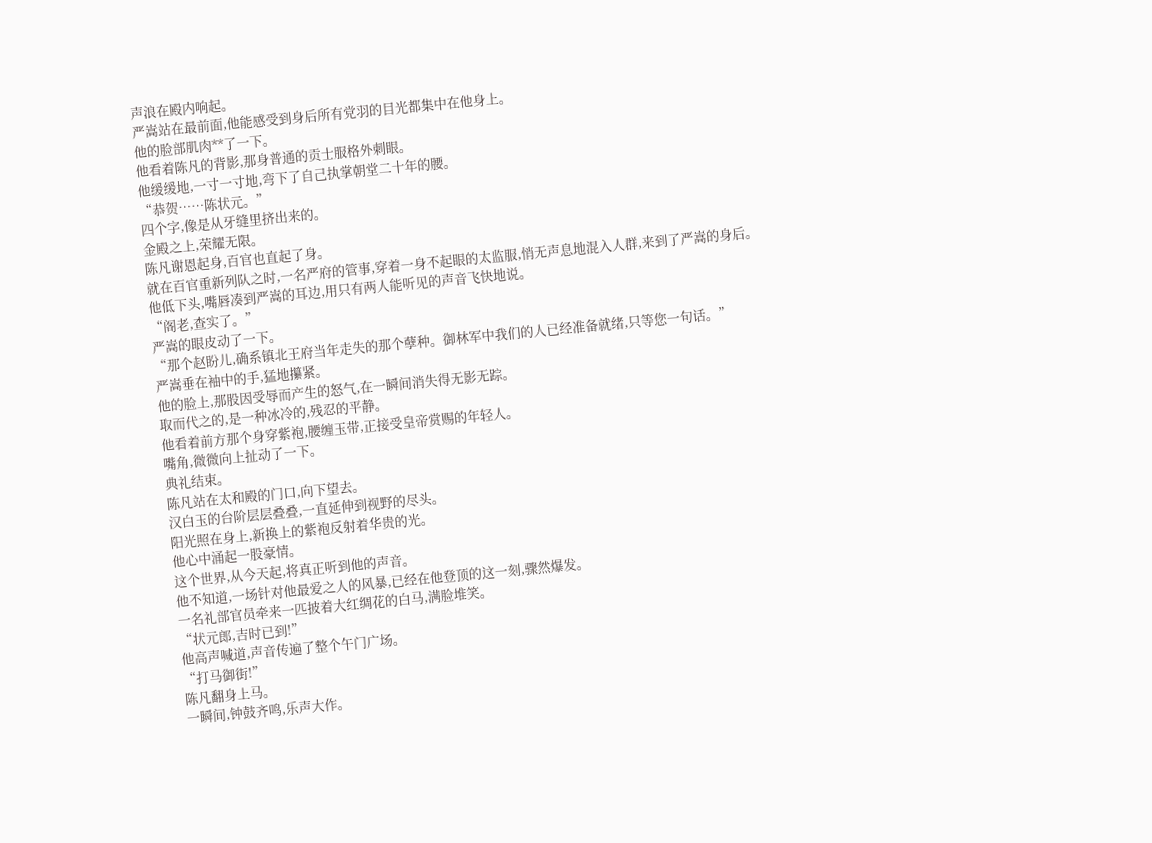声浪在殿内响起。
严嵩站在最前面,他能感受到身后所有党羽的目光都集中在他身上。
他的脸部肌肉**了一下。
他看着陈凡的背影,那身普通的贡士服格外刺眼。
他缓缓地,一寸一寸地,弯下了自己执掌朝堂二十年的腰。
“恭贺……陈状元。”
四个字,像是从牙缝里挤出来的。
金殿之上,荣耀无限。
陈凡谢恩起身,百官也直起了身。
就在百官重新列队之时,一名严府的管事,穿着一身不起眼的太监服,悄无声息地混入人群,来到了严嵩的身后。
他低下头,嘴唇凑到严嵩的耳边,用只有两人能听见的声音飞快地说。
“阁老,查实了。”
严嵩的眼皮动了一下。
“那个赵盼儿,确系镇北王府当年走失的那个孽种。御林军中我们的人已经准备就绪,只等您一句话。”
严嵩垂在袖中的手,猛地攥紧。
他的脸上,那股因受辱而产生的怒气,在一瞬间消失得无影无踪。
取而代之的,是一种冰冷的,残忍的平静。
他看着前方那个身穿紫袍,腰缠玉带,正接受皇帝赏赐的年轻人。
嘴角,微微向上扯动了一下。
典礼结束。
陈凡站在太和殿的门口,向下望去。
汉白玉的台阶层层叠叠,一直延伸到视野的尽头。
阳光照在身上,新换上的紫袍反射着华贵的光。
他心中涌起一股豪情。
这个世界,从今天起,将真正听到他的声音。
他不知道,一场针对他最爱之人的风暴,已经在他登顶的这一刻,骤然爆发。
一名礼部官员牵来一匹披着大红绸花的白马,满脸堆笑。
“状元郎,吉时已到!”
他高声喊道,声音传遍了整个午门广场。
“打马御街!”
陈凡翻身上马。
一瞬间,钟鼓齐鸣,乐声大作。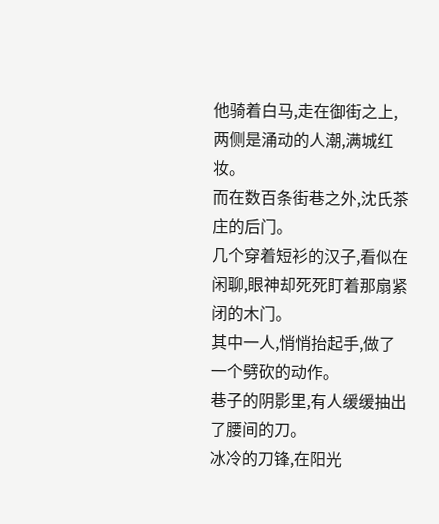他骑着白马,走在御街之上,两侧是涌动的人潮,满城红妆。
而在数百条街巷之外,沈氏茶庄的后门。
几个穿着短衫的汉子,看似在闲聊,眼神却死死盯着那扇紧闭的木门。
其中一人,悄悄抬起手,做了一个劈砍的动作。
巷子的阴影里,有人缓缓抽出了腰间的刀。
冰冷的刀锋,在阳光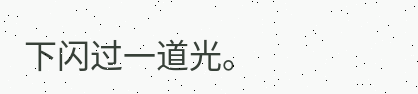下闪过一道光。